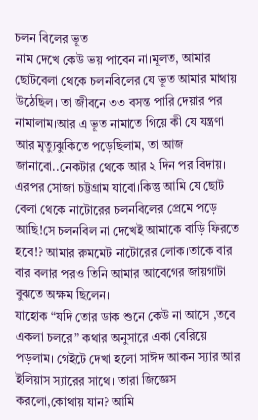চলন বিলের ভূত
নাম দেখে কেউ ভয় পাবেন না।মূলত, আমার ছোটবেলা থেকে চলনবিলের যে ভূত আমার মাথায় উঠেছিল। তা জীবনে ৩৩ বসন্ত পারি দেয়ার পর নামালাম।আর এ ভূত নামাতে গিয়ে কী যে যন্ত্রণা আর মৃত্যুঝুকিতে পড়েছিলাম, তা আজ জানাবো..নেকটার থেকে আর ২ দিন পর বিদায়। এরপর সোজা চট্টগ্রাম যাবো।কিন্তু আমি যে ছোট বেলা থেকে নাটোরের চলনবিলের প্রেমে পড়ে আছি!সে চলনবিল না দেখেই আমাকে বাড়ি ফিরতে হবে!? আমার রুমমেট নাটোরের লোক।তাকে বার বার বলার পরও তিনি আমার আবেগের জায়গাটা বুঝতে অক্ষম ছিলেন।
যাহোক “যদি তোর ডাক শুনে কেউ না আসে ,তবে একলা চলরে” কথার অনুসারে একা বেরিয়ে পড়লাম। গেইটে দেখা হলো সাঈদ আকন স্যার আর ইলিয়াস স্যারের সাথে। তারা জিজ্ঞেস করলো,কোথায় যান? আমি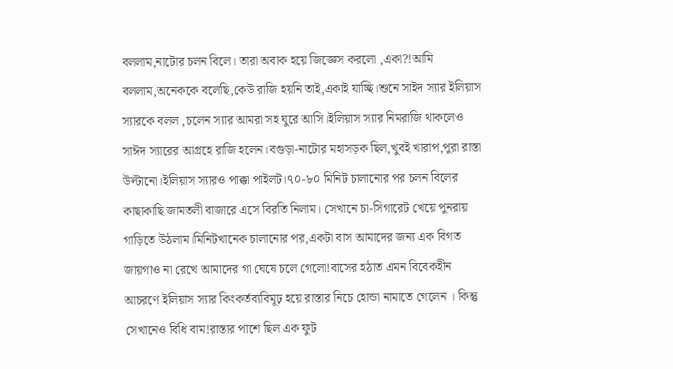বললাম,নাটোর চলন বিলে। তারা অবাক হয়ে জিজ্ঞেস করলো ,একা?!আমি বললাম,অনেককে বলেছি,কেউ রাজি হয়নি তাই,একাই যাচ্ছি।শুনে সাইদ স্যার ইলিয়াস স্যারকে বলল ,চলেন স্যার আমরা সহ ঘুরে আসি।ইলিয়াস স্যার নিমরাজি থাকলেও সাঈদ স্যারের আগ্রহে রাজি হলেন।বগুড়া-নাটোর মহাসড়ক ছিল,খুবই খারাপ,পুরা রাস্তা উল্টানো।ইলিয়াস স্যারও পাক্কা পাইলট।৭০-৮০ মিনিট চালানোর পর চলন বিলের কাছাকাছি জামতলী বাজারে এসে বিরতি নিলাম। সেখানে চা-সিগারেট খেয়ে পুনরায় গাড়িতে উঠলাম।মিনিটখানেক চালানোর পর,একটা বাস আমাদের জন্য এক বিগত জায়গাও না রেখে আমাদের গা ঘেষে চলে গেলো!বাসের হঠাত এমন বিবেকহীন আচরণে ইলিয়াস স্যার কিংকর্তব্যবিমূঢ় হয়ে রাস্তার নিচে হোন্ডা নামাতে গেলেন । কিন্তু সেখানেও বিধি বাম!রাস্তার পাশে ছিল এক ফুট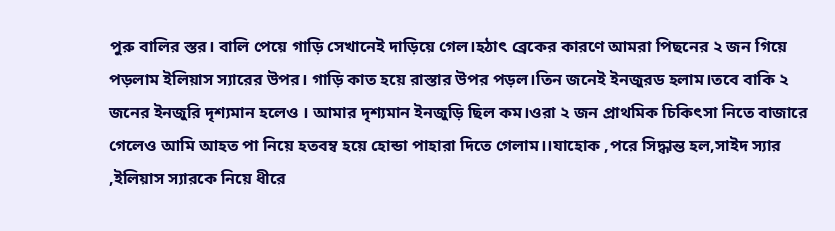পুরু বালির স্তর। বালি পেয়ে গাড়ি সেখানেই দাড়িয়ে গেল।হঠাৎ ব্রেকের কারণে আমরা পিছনের ২ জন গিয়ে পড়লাম ইলিয়াস স্যারের উপর। গাড়ি কাত হয়ে রাস্তার উপর পড়ল।তিন জনেই ইনজুরড হলাম।তবে বাকি ২ জনের ইনজুরি দৃশ্যমান হলেও । আমার দৃশ্যমান ইনজুড়ি ছিল কম।ওরা ২ জন প্রাথমিক চিকিৎসা নিতে বাজারে গেলেও আমি আহত পা নিয়ে হতবম্ব হয়ে হোন্ডা পাহারা দিতে গেলাম।।যাহোক ,পরে সিদ্ধান্ত হল,সাইদ স্যার ,ইলিয়াস স্যারকে নিয়ে ধীরে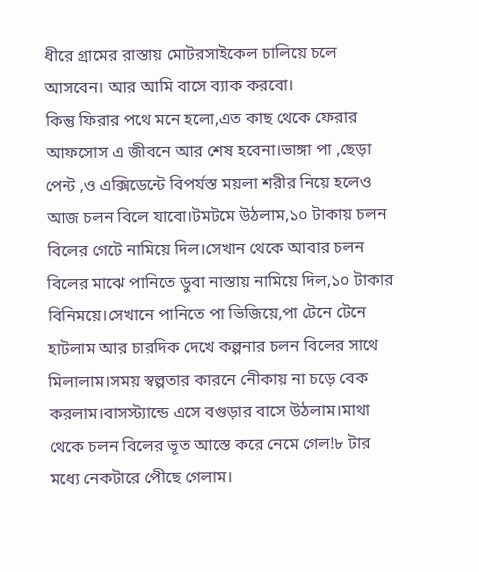ধীরে গ্রামের রাস্তায় মোটরসাইকেল চালিয়ে চলে আসবেন। আর আমি বাসে ব্যাক করবো।
কিন্তু ফিরার পথে মনে হলো,এত কাছ থেকে ফেরার আফসোস এ জীবনে আর শেষ হবেনা।ভাঙ্গা পা ,ছেড়া পেন্ট ,ও এক্সিডেন্টে বিপর্যস্ত ময়লা শরীর নিয়ে হলেও আজ চলন বিলে যাবো।টমটমে উঠলাম,১০ টাকায় চলন বিলের গেটে নামিয়ে দিল।সেখান থেকে আবার চলন বিলের মাঝে পানিতে ডুবা নাস্তায় নামিয়ে দিল,১০ টাকার বিনিময়ে।সেখানে পানিতে পা ভিজিয়ে,পা টেনে টেনে হাটলাম আর চারদিক দেখে কল্পনার চলন বিলের সাথে মিলালাম।সময় স্বল্পতার কারনে নেীকায় না চড়ে বেক করলাম।বাসস্ট্যান্ডে এসে বগুড়ার বাসে উঠলাম।মাথা থেকে চলন বিলের ভূত আস্তে করে নেমে গেল!৮ টার মধ্যে নেকটারে পেীছে গেলাম।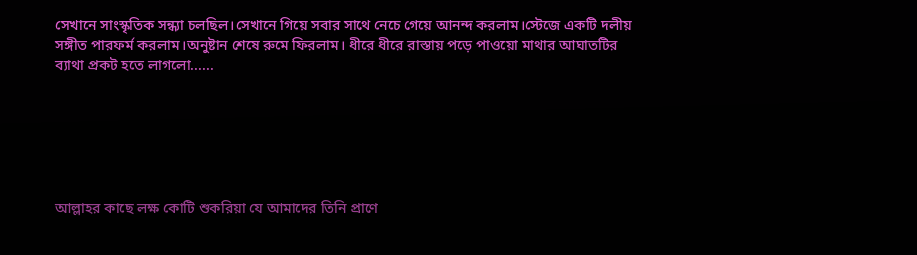সেখানে সাংস্কৃতিক সন্ধ্যা চলছিল।সেখানে গিয়ে সবার সাথে নেচে গেয়ে আনন্দ করলাম।স্টেজে একটি দলীয় সঙ্গীত পারফর্ম করলাম।অনুষ্টান শেষে রুমে ফিরলাম। ধীরে ধীরে রাস্তায় পড়ে পাওয়ো মাথার আঘাতটির ব্যাথা প্রকট হতে লাগলো......






আল্লাহর কাছে লক্ষ কোটি শুকরিয়া যে আমাদের তিনি প্রাণে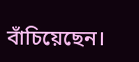বাঁচিয়েছেন।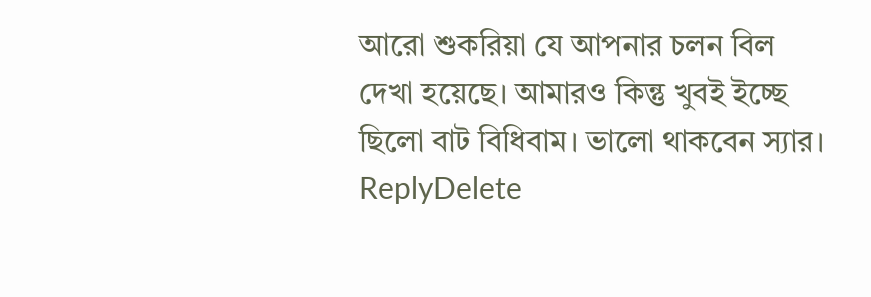আরো শুকরিয়া যে আপনার চলন বিল দেখা হয়েছে। আমারও কিন্তু খুবই ইচ্ছে ছিলো বাট বিধিবাম। ভালো থাকবেন স্যার।
ReplyDelete